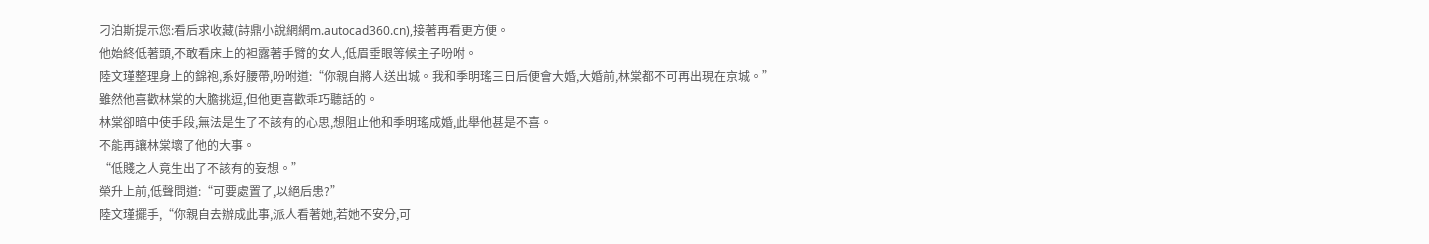刁泊斯提示您:看后求收藏(詩鼎小說網網m.autocad360.cn),接著再看更方便。
他始終低著頭,不敢看床上的袒露著手臂的女人,低眉垂眼等候主子吩咐。
陸文瑾整理身上的錦袍,系好腰帶,吩咐道:“你親自將人送出城。我和季明瑤三日后便會大婚,大婚前,林棠都不可再出現在京城。”
雖然他喜歡林棠的大膽挑逗,但他更喜歡乖巧聽話的。
林棠卻暗中使手段,無法是生了不該有的心思,想阻止他和季明瑤成婚,此舉他甚是不喜。
不能再讓林棠壞了他的大事。
“低賤之人竟生出了不該有的妄想。”
榮升上前,低聲問道:“可要處置了,以絕后患?”
陸文瑾擺手,“你親自去辦成此事,派人看著她,若她不安分,可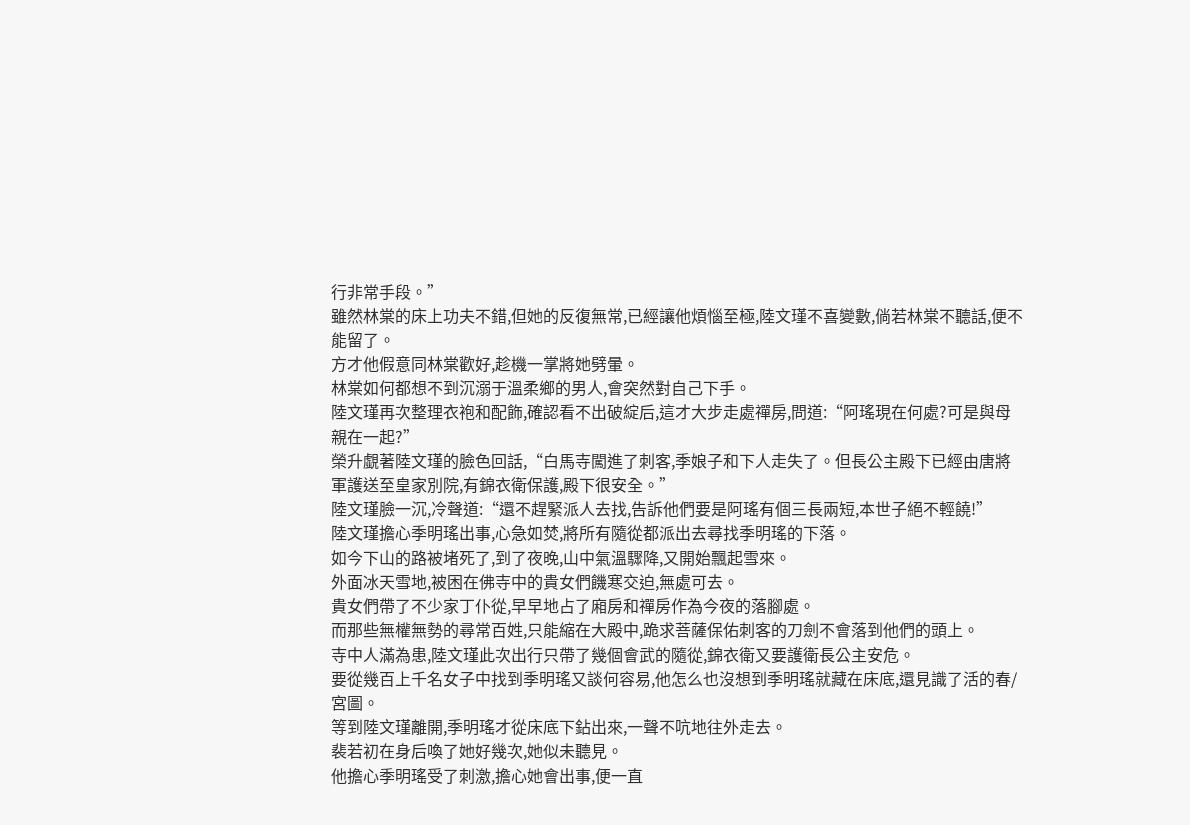行非常手段。”
雖然林棠的床上功夫不錯,但她的反復無常,已經讓他煩惱至極,陸文瑾不喜變數,倘若林棠不聽話,便不能留了。
方才他假意同林棠歡好,趁機一掌將她劈暈。
林棠如何都想不到沉溺于溫柔鄉的男人,會突然對自己下手。
陸文瑾再次整理衣袍和配飾,確認看不出破綻后,這才大步走處禪房,問道:“阿瑤現在何處?可是與母親在一起?”
榮升覷著陸文瑾的臉色回話,“白馬寺闖進了刺客,季娘子和下人走失了。但長公主殿下已經由唐將軍護送至皇家別院,有錦衣衛保護,殿下很安全。”
陸文瑾臉一沉,冷聲道:“還不趕緊派人去找,告訴他們要是阿瑤有個三長兩短,本世子絕不輕饒!”
陸文瑾擔心季明瑤出事,心急如焚,將所有隨從都派出去尋找季明瑤的下落。
如今下山的路被堵死了,到了夜晚,山中氣溫驟降,又開始飄起雪來。
外面冰天雪地,被困在佛寺中的貴女們饑寒交迫,無處可去。
貴女們帶了不少家丁仆從,早早地占了廂房和禪房作為今夜的落腳處。
而那些無權無勢的尋常百姓,只能縮在大殿中,跪求菩薩保佑刺客的刀劍不會落到他們的頭上。
寺中人滿為患,陸文瑾此次出行只帶了幾個會武的隨從,錦衣衛又要護衛長公主安危。
要從幾百上千名女子中找到季明瑤又談何容易,他怎么也沒想到季明瑤就藏在床底,還見識了活的春/宮圖。
等到陸文瑾離開,季明瑤才從床底下鉆出來,一聲不吭地往外走去。
裴若初在身后喚了她好幾次,她似未聽見。
他擔心季明瑤受了刺激,擔心她會出事,便一直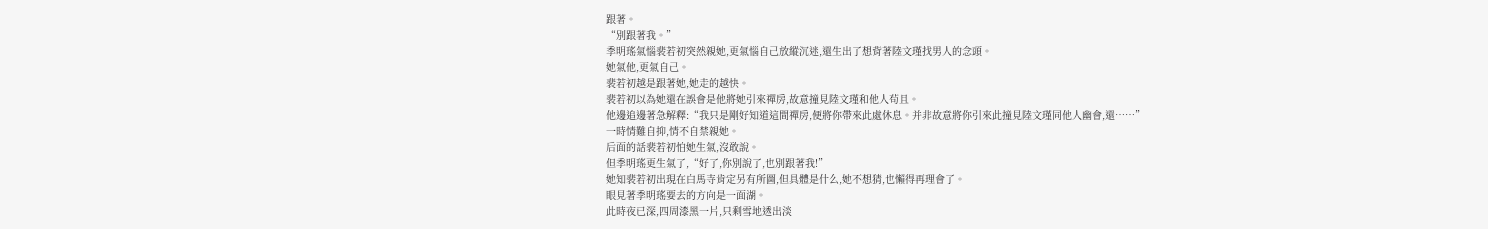跟著。
“別跟著我。”
季明瑤氣惱裴若初突然親她,更氣惱自己放縱沉迷,還生出了想背著陸文瑾找男人的念頭。
她氣他,更氣自己。
裴若初越是跟著她,她走的越快。
裴若初以為她還在誤會是他將她引來禪房,故意撞見陸文瑾和他人茍且。
他邊追邊著急解釋:“我只是剛好知道這間禪房,便將你帶來此處休息。并非故意將你引來此撞見陸文瑾同他人幽會,還……”
一時情難自抑,情不自禁親她。
后面的話裴若初怕她生氣,沒敢說。
但季明瑤更生氣了,“好了,你別說了,也別跟著我!”
她知裴若初出現在白馬寺肯定另有所圖,但具體是什么,她不想猜,也懶得再理會了。
眼見著季明瑤要去的方向是一面湖。
此時夜已深,四周漆黑一片,只剩雪地透出淡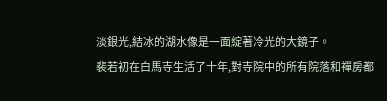淡銀光,結冰的湖水像是一面綻著冷光的大鏡子。
裴若初在白馬寺生活了十年,對寺院中的所有院落和禪房都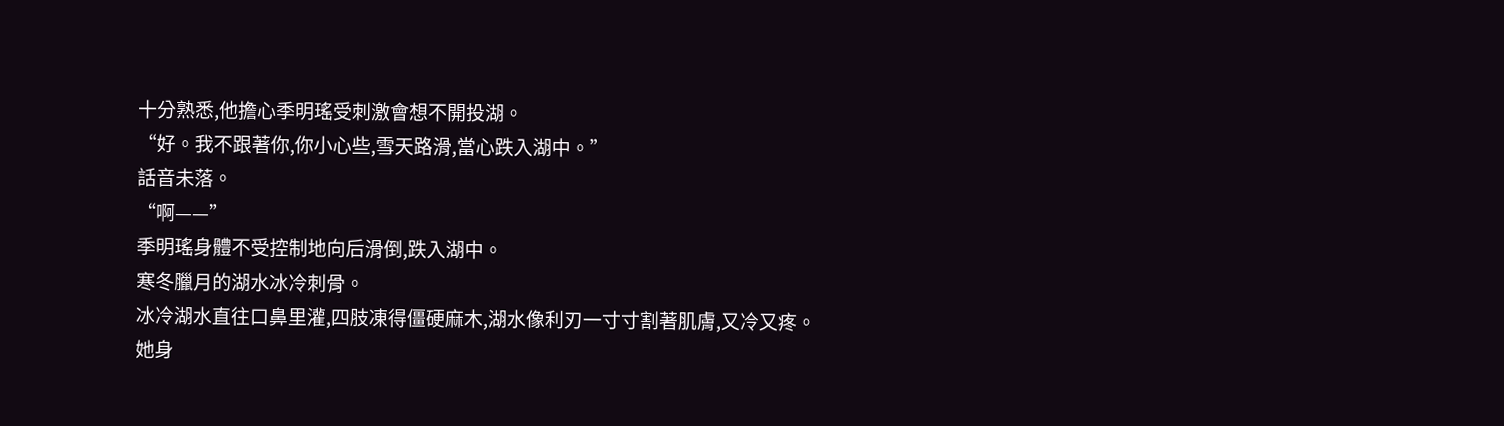十分熟悉,他擔心季明瑤受刺激會想不開投湖。
“好。我不跟著你,你小心些,雪天路滑,當心跌入湖中。”
話音未落。
“啊——”
季明瑤身體不受控制地向后滑倒,跌入湖中。
寒冬臘月的湖水冰冷刺骨。
冰冷湖水直往口鼻里灌,四肢凍得僵硬麻木,湖水像利刃一寸寸割著肌膚,又冷又疼。
她身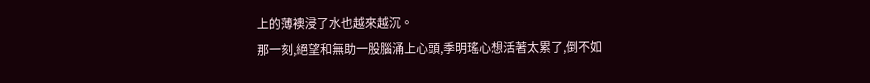上的薄襖浸了水也越來越沉。
那一刻,絕望和無助一股腦涌上心頭,季明瑤心想活著太累了,倒不如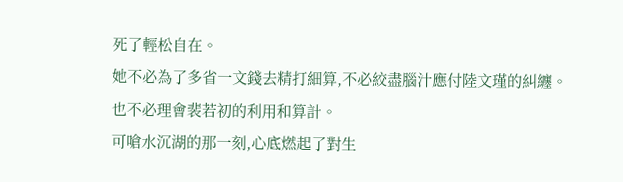死了輕松自在。
她不必為了多省一文錢去精打細算,不必絞盡腦汁應付陸文瑾的糾纏。
也不必理會裴若初的利用和算計。
可嗆水沉湖的那一刻,心底燃起了對生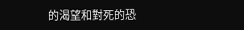的渴望和對死的恐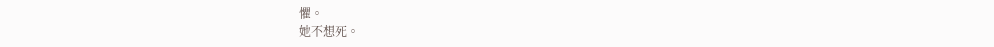懼。
她不想死。